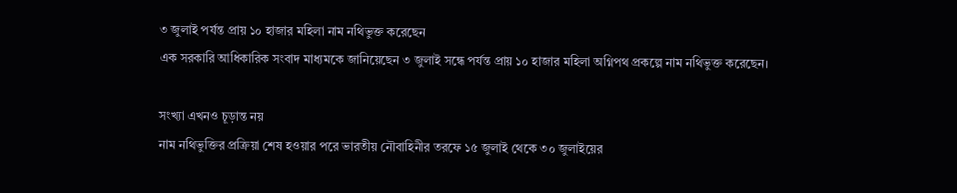৩ জুলাই পর্যন্ত প্রায় ১০ হাজার মহিলা নাম নথিভুক্ত করেছেন
এক সরকারি আধিকারিক সংবাদ মাধ্যমকে জানিয়েছেন ৩ জুলাই সন্ধে পর্যন্ত প্রায় ১০ হাজার মহিলা অগ্নিপথ প্রকল্পে নাম নথিভুক্ত করেছেন।

সংখ্যা এখনও চূড়ান্ত নয়
নাম নথিভুক্তির প্রক্রিয়া শেষ হওয়ার পরে ভারতীয় নৌবাহিনীর তরফে ১৫ জুলাই থেকে ৩০ জুলাইয়ের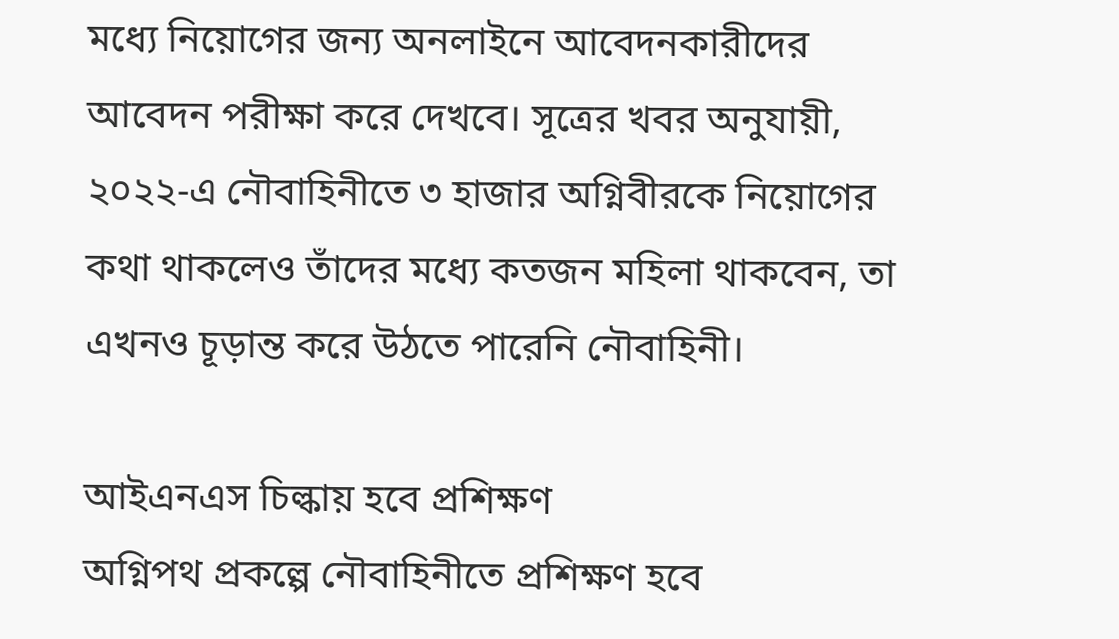মধ্যে নিয়োগের জন্য অনলাইনে আবেদনকারীদের আবেদন পরীক্ষা করে দেখবে। সূত্রের খবর অনুযায়ী, ২০২২-এ নৌবাহিনীতে ৩ হাজার অগ্নিবীরকে নিয়োগের কথা থাকলেও তাঁদের মধ্যে কতজন মহিলা থাকবেন, তা এখনও চূড়ান্ত করে উঠতে পারেনি নৌবাহিনী।

আইএনএস চিল্কায় হবে প্রশিক্ষণ
অগ্নিপথ প্রকল্পে নৌবাহিনীতে প্রশিক্ষণ হবে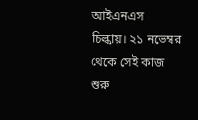আইএনএস চিল্কায়। ২১ নভেম্বর থেকে সেই কাজ শুরু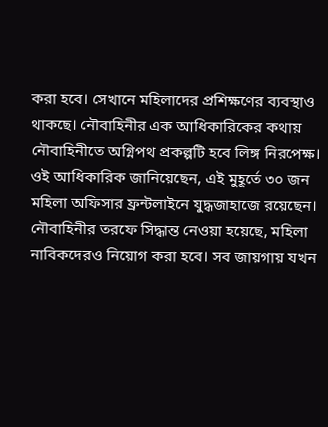করা হবে। সেখানে মহিলাদের প্রশিক্ষণের ব্যবস্থাও থাকছে। নৌবাহিনীর এক আধিকারিকের কথায় নৌবাহিনীতে অগ্নিপথ প্রকল্পটি হবে লিঙ্গ নিরপেক্ষ। ওই আধিকারিক জানিয়েছেন, এই মুহূর্তে ৩০ জন মহিলা অফিসার ফ্রন্টলাইনে যুদ্ধজাহাজে রয়েছেন। নৌবাহিনীর তরফে সিদ্ধান্ত নেওয়া হয়েছে, মহিলা নাবিকদেরও নিয়োগ করা হবে। সব জায়গায় যখন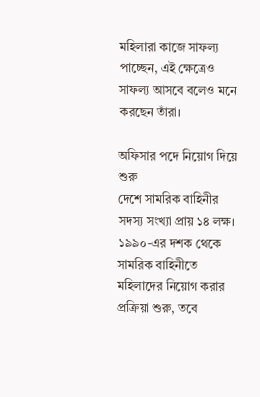মহিলারা কাজে সাফল্য পাচ্ছেন, এই ক্ষেত্রেও সাফল্য আসবে বলেও মনে করছেন তাঁরা।

অফিসার পদে নিয়োগ দিয়ে শুরু
দেশে সামরিক বাহিনীর সদস্য সংখ্যা প্রায় ১৪ লক্ষ। ১৯৯০-এর দশক থেকে সামরিক বাহিনীতে মহিলাদের নিয়োগ করার প্রক্রিয়া শুরু, তবে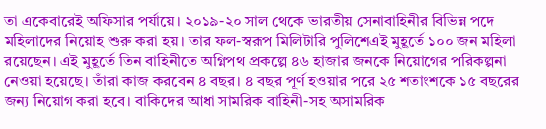তা একেবারেই অফিসার পর্যায়ে। ২০১৯-২০ সাল থেকে ভারতীয় সেনাবাহিনীর বিভিন্ন পদে মহিলাদের নিয়োহ শুরু করা হয়। তার ফল-স্বরূপ মিলিটারি পুলিশেএই মুহূর্তে ১০০ জন মহিলা রয়েছেন। এই মুহূর্তে তিন বাহিনীতে অগ্নিপথ প্রকল্পে ৪৬ হাজার জনকে নিয়োগের পরিকল্পনা নেওয়া হয়েছে। তাঁরা কাজ করবেন ৪ বছর। ৪ বছর পূর্ণ হওয়ার পরে ২৫ শতাংশকে ১৫ বছরের জন্য নিয়োগ করা হবে। বাকিদের আধা সামরিক বাহিনী-সহ অসামরিক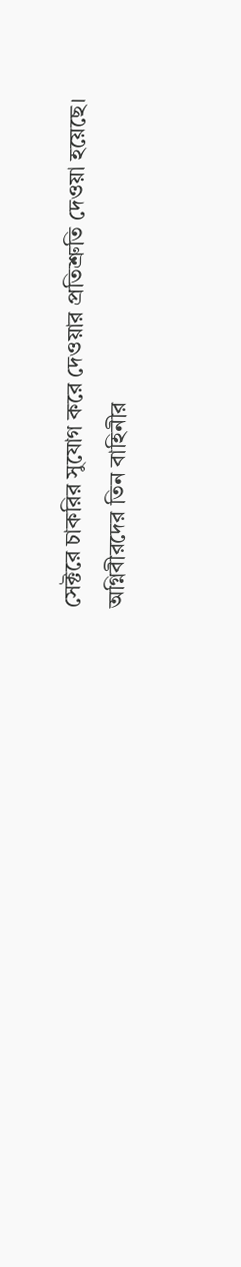সেক্টরে চাকরির সুযোগ করে দেওয়ার প্রতিশ্রুতি দেওয়া হয়েছে।
অগ্নিবীরদের তিন বাহিনীর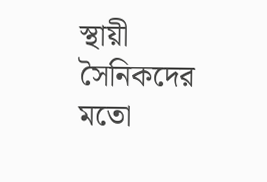স্থায়ী সৈনিকদের মতো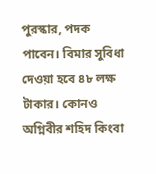পুরস্কার, পদক পাবেন। বিমার সুবিধা দেওয়া হবে ৪৮ লক্ষ টাকার। কোনও অগ্নিবীর শহিদ কিংবা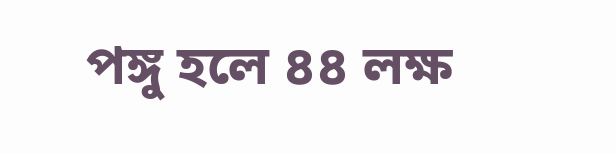পঙ্গু হলে ৪৪ লক্ষ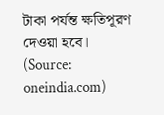টাকা পর্যন্ত ক্ষতিপূরণ দেওয়া হবে।
(Source: oneindia.com)